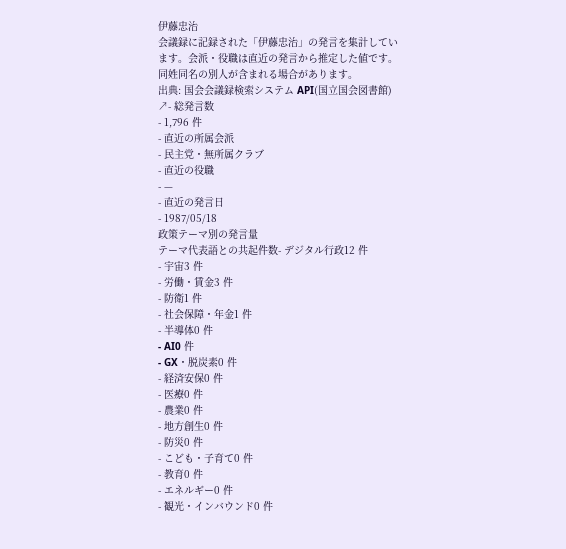伊藤忠治
会議録に記録された「伊藤忠治」の発言を集計しています。会派・役職は直近の発言から推定した値です。同姓同名の別人が含まれる場合があります。
出典: 国会会議録検索システム API(国立国会図書館) ↗- 総発言数
- 1,796 件
- 直近の所属会派
- 民主党・無所属クラブ
- 直近の役職
- —
- 直近の発言日
- 1987/05/18
政策テーマ別の発言量
テーマ代表語との共起件数- デジタル行政12 件
- 宇宙3 件
- 労働・賃金3 件
- 防衛1 件
- 社会保障・年金1 件
- 半導体0 件
- AI0 件
- GX・脱炭素0 件
- 経済安保0 件
- 医療0 件
- 農業0 件
- 地方創生0 件
- 防災0 件
- こども・子育て0 件
- 教育0 件
- エネルギー0 件
- 観光・インバウンド0 件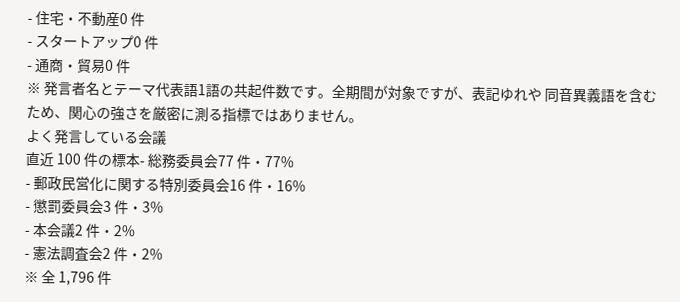- 住宅・不動産0 件
- スタートアップ0 件
- 通商・貿易0 件
※ 発言者名とテーマ代表語1語の共起件数です。全期間が対象ですが、表記ゆれや 同音異義語を含むため、関心の強さを厳密に測る指標ではありません。
よく発言している会議
直近 100 件の標本- 総務委員会77 件・77%
- 郵政民営化に関する特別委員会16 件・16%
- 懲罰委員会3 件・3%
- 本会議2 件・2%
- 憲法調査会2 件・2%
※ 全 1,796 件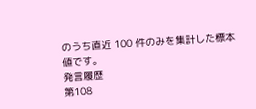のうち直近 100 件のみを集計した標本値です。
発言履歴
第108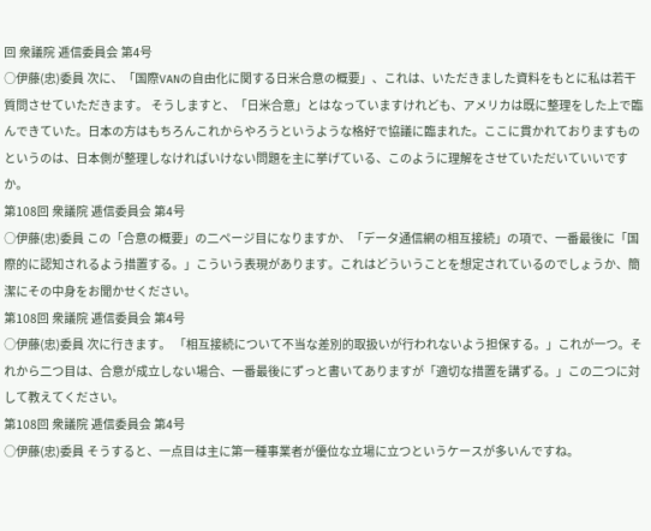回 衆議院 逓信委員会 第4号
○伊藤(忠)委員 次に、「国際VANの自由化に関する日米合意の概要」、これは、いただきました資料をもとに私は若干質問させていただきます。 そうしますと、「日米合意」とはなっていますけれども、アメリカは既に整理をした上で臨んできていた。日本の方はもちろんこれからやろうというような格好で協議に臨まれた。ここに貫かれておりますものというのは、日本側が整理しなければいけない問題を主に挙げている、このように理解をさせていただいていいですか。
第108回 衆議院 逓信委員会 第4号
○伊藤(忠)委員 この「合意の概要」の二ページ目になりますか、「データ通信網の相互接続」の項で、一番最後に「国際的に認知されるよう措置する。」こういう表現があります。これはどういうことを想定されているのでしょうか、簡潔にその中身をお聞かせください。
第108回 衆議院 逓信委員会 第4号
○伊藤(忠)委員 次に行きます。 「相互接続について不当な差別的取扱いが行われないよう担保する。」これが一つ。それから二つ目は、合意が成立しない場合、一番最後にずっと書いてありますが「適切な措置を講ずる。」この二つに対して教えてください。
第108回 衆議院 逓信委員会 第4号
○伊藤(忠)委員 そうすると、一点目は主に第一種事業者が優位な立場に立つというケースが多いんですね。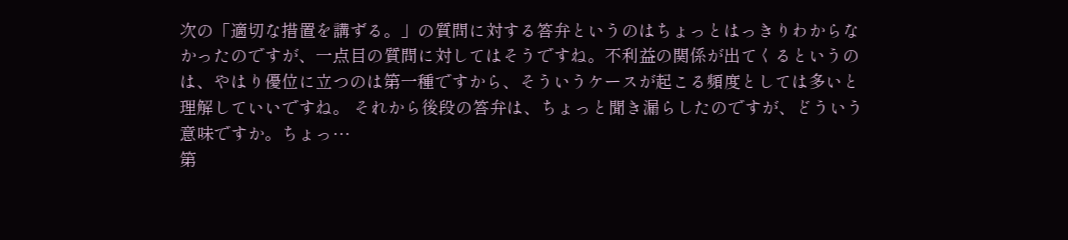次の「適切な措置を講ずる。」の質問に対する答弁というのはちょっとはっきりわからなかったのですが、一点目の質問に対してはそうですね。不利益の関係が出てくるというのは、やはり優位に立つのは第一種ですから、そういうケースが起こる頻度としては多いと理解していいですね。 それから後段の答弁は、ちょっと聞き漏らしたのですが、どういう意味ですか。ちょっ…
第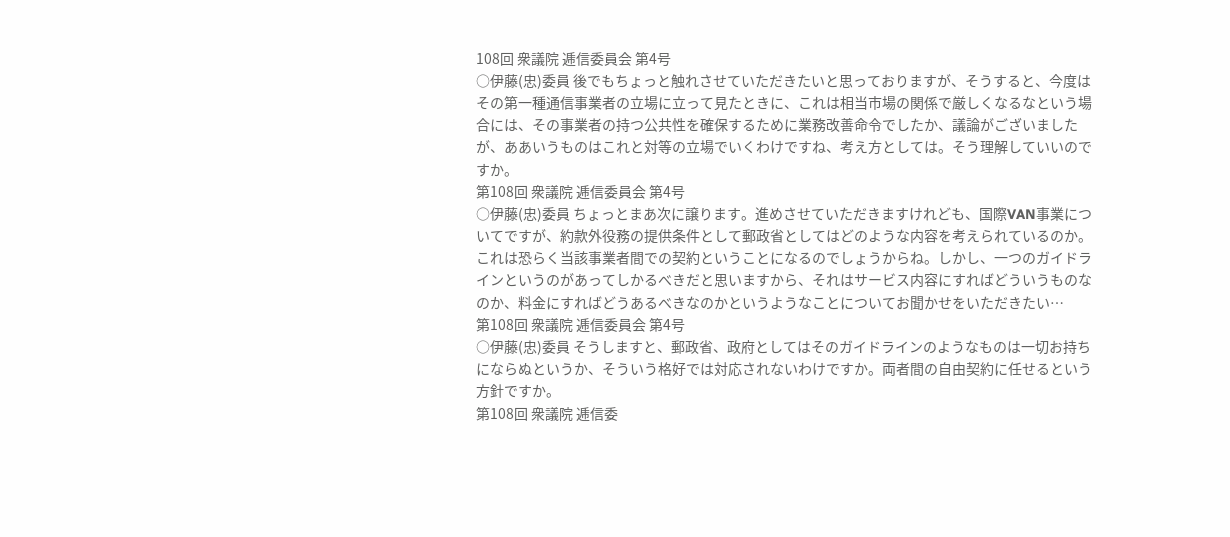108回 衆議院 逓信委員会 第4号
○伊藤(忠)委員 後でもちょっと触れさせていただきたいと思っておりますが、そうすると、今度はその第一種通信事業者の立場に立って見たときに、これは相当市場の関係で厳しくなるなという場合には、その事業者の持つ公共性を確保するために業務改善命令でしたか、議論がございましたが、ああいうものはこれと対等の立場でいくわけですね、考え方としては。そう理解していいのですか。
第108回 衆議院 逓信委員会 第4号
○伊藤(忠)委員 ちょっとまあ次に譲ります。進めさせていただきますけれども、国際VAN事業についてですが、約款外役務の提供条件として郵政省としてはどのような内容を考えられているのか。これは恐らく当該事業者間での契約ということになるのでしょうからね。しかし、一つのガイドラインというのがあってしかるべきだと思いますから、それはサービス内容にすればどういうものなのか、料金にすればどうあるべきなのかというようなことについてお聞かせをいただきたい…
第108回 衆議院 逓信委員会 第4号
○伊藤(忠)委員 そうしますと、郵政省、政府としてはそのガイドラインのようなものは一切お持ちにならぬというか、そういう格好では対応されないわけですか。両者間の自由契約に任せるという方針ですか。
第108回 衆議院 逓信委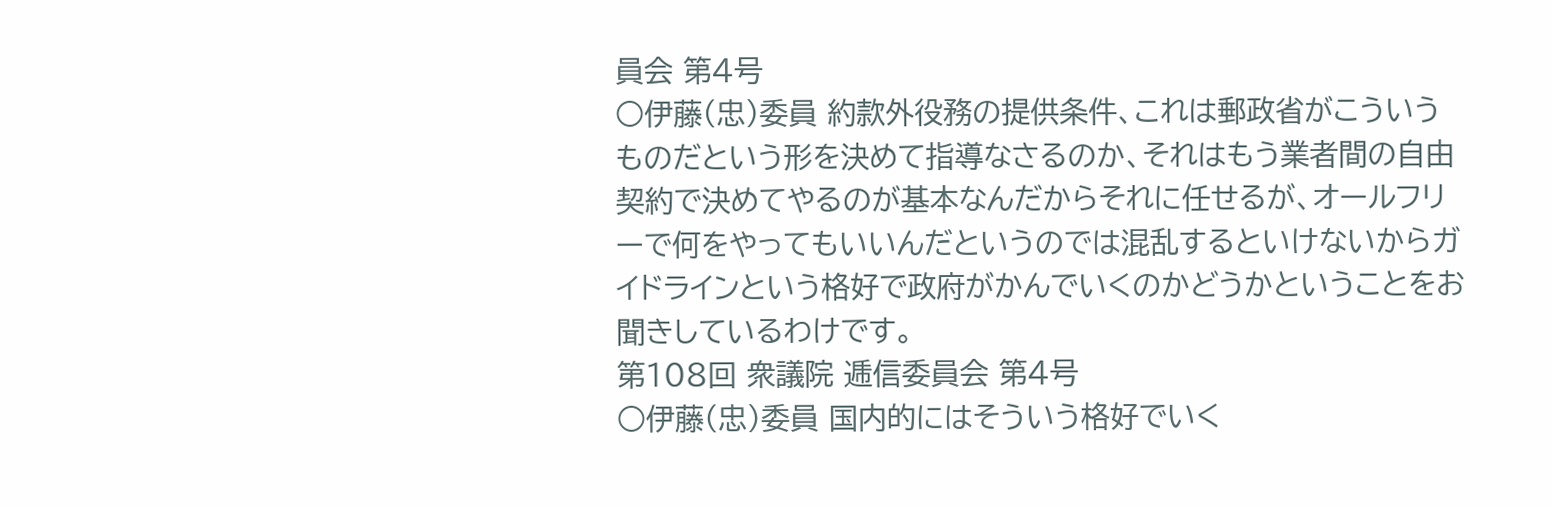員会 第4号
○伊藤(忠)委員 約款外役務の提供条件、これは郵政省がこういうものだという形を決めて指導なさるのか、それはもう業者間の自由契約で決めてやるのが基本なんだからそれに任せるが、オールフリーで何をやってもいいんだというのでは混乱するといけないからガイドラインという格好で政府がかんでいくのかどうかということをお聞きしているわけです。
第108回 衆議院 逓信委員会 第4号
○伊藤(忠)委員 国内的にはそういう格好でいく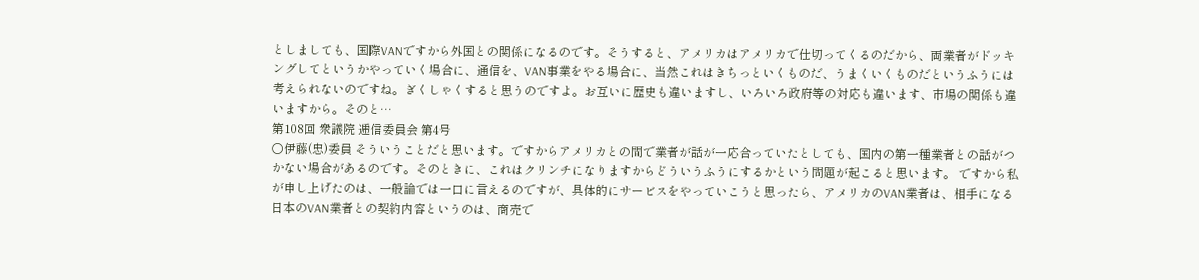としましても、国際VANですから外国との関係になるのです。そうすると、アメリカはアメリカで仕切ってくるのだから、両業者がドッキングしてというかやっていく場合に、通信を、VAN事業をやる場合に、当然これはきちっといくものだ、うまくいくものだというふうには考えられないのですね。ぎくしゃくすると思うのですよ。お互いに歴史も違いますし、いろいろ政府等の対応も違います、市場の関係も違いますから。そのと…
第108回 衆議院 逓信委員会 第4号
○伊藤(忠)委員 そういうことだと思います。ですからアメリカとの間で業者が話が一応合っていたとしても、国内の第一種業者との話がつかない場合があるのです。そのときに、これはクリンチになりますからどういうふうにするかという問題が起こると思います。 ですから私が申し上げたのは、一般論では一口に言えるのですが、具体的にサービスをやっていこうと思ったら、アメリカのVAN業者は、相手になる日本のVAN業者との契約内容というのは、商売で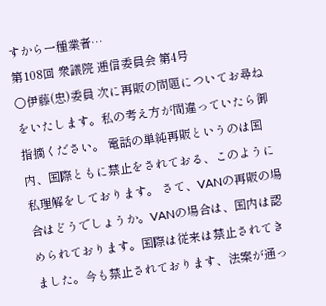すから一種業者…
第108回 衆議院 逓信委員会 第4号
○伊藤(忠)委員 次に再販の問題についてお尋ねをいたします。私の考え方が間違っていたら御指摘ください。 電話の単純再販というのは国内、国際ともに禁止をされておる、このように私理解をしております。 さて、VANの再販の場合はどうでしょうか。VANの場合は、国内は認められております。国際は従来は禁止されてきました。今も禁止されております、法案が通っ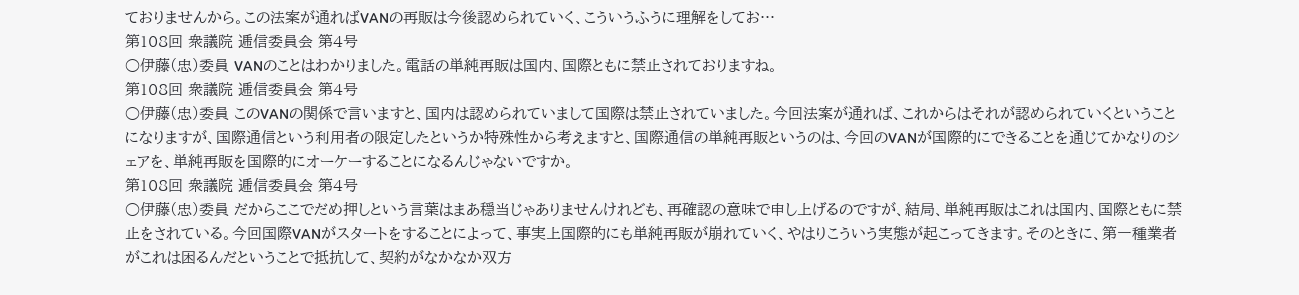ておりませんから。この法案が通ればVANの再販は今後認められていく、こういうふうに理解をしてお…
第108回 衆議院 逓信委員会 第4号
○伊藤(忠)委員 VANのことはわかりました。電話の単純再販は国内、国際ともに禁止されておりますね。
第108回 衆議院 逓信委員会 第4号
○伊藤(忠)委員 このVANの関係で言いますと、国内は認められていまして国際は禁止されていました。今回法案が通れば、これからはそれが認められていくということになりますが、国際通信という利用者の限定したというか特殊性から考えますと、国際通信の単純再販というのは、今回のVANが国際的にできることを通じてかなりのシェアを、単純再販を国際的にオーケーすることになるんじゃないですか。
第108回 衆議院 逓信委員会 第4号
○伊藤(忠)委員 だからここでだめ押しという言葉はまあ穏当じゃありませんけれども、再確認の意味で申し上げるのですが、結局、単純再販はこれは国内、国際ともに禁止をされている。今回国際VANがスタートをすることによって、事実上国際的にも単純再販が崩れていく、やはりこういう実態が起こってきます。そのときに、第一種業者がこれは困るんだということで抵抗して、契約がなかなか双方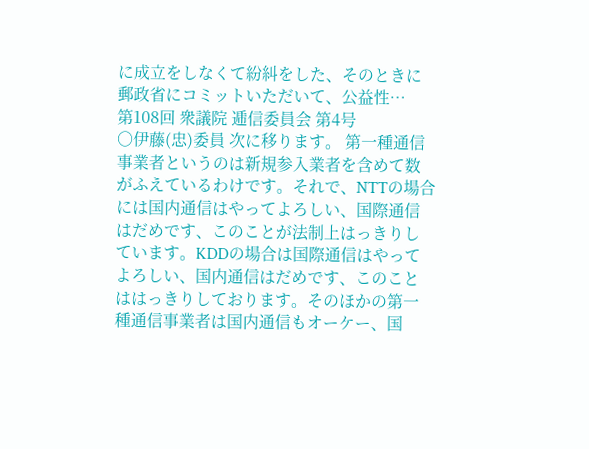に成立をしなくて紛糾をした、そのときに郵政省にコミットいただいて、公益性…
第108回 衆議院 逓信委員会 第4号
○伊藤(忠)委員 次に移ります。 第一種通信事業者というのは新規参入業者を含めて数がふえているわけです。それで、NTTの場合には国内通信はやってよろしい、国際通信はだめです、このことが法制上はっきりしています。KDDの場合は国際通信はやってよろしい、国内通信はだめです、このことははっきりしております。そのほかの第一種通信事業者は国内通信もオーケー、国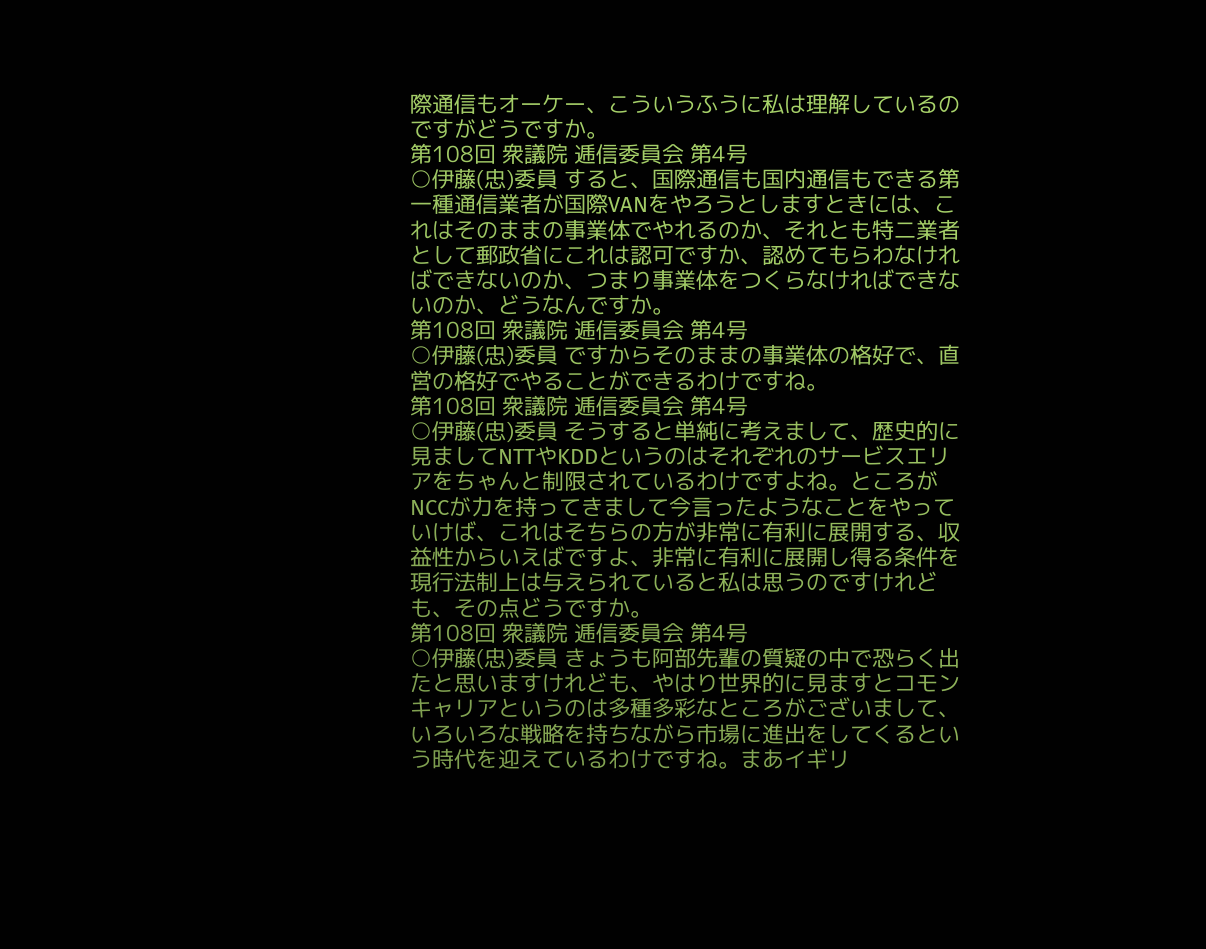際通信もオーケー、こういうふうに私は理解しているのですがどうですか。
第108回 衆議院 逓信委員会 第4号
○伊藤(忠)委員 すると、国際通信も国内通信もできる第一種通信業者が国際VANをやろうとしますときには、これはそのままの事業体でやれるのか、それとも特二業者として郵政省にこれは認可ですか、認めてもらわなければできないのか、つまり事業体をつくらなければできないのか、どうなんですか。
第108回 衆議院 逓信委員会 第4号
○伊藤(忠)委員 ですからそのままの事業体の格好で、直営の格好でやることができるわけですね。
第108回 衆議院 逓信委員会 第4号
○伊藤(忠)委員 そうすると単純に考えまして、歴史的に見ましてNTTやKDDというのはそれぞれのサービスエリアをちゃんと制限されているわけですよね。ところがNCCが力を持ってきまして今言ったようなことをやっていけば、これはそちらの方が非常に有利に展開する、収益性からいえばですよ、非常に有利に展開し得る条件を現行法制上は与えられていると私は思うのですけれども、その点どうですか。
第108回 衆議院 逓信委員会 第4号
○伊藤(忠)委員 きょうも阿部先輩の質疑の中で恐らく出たと思いますけれども、やはり世界的に見ますとコモンキャリアというのは多種多彩なところがございまして、いろいろな戦略を持ちながら市場に進出をしてくるという時代を迎えているわけですね。まあイギリ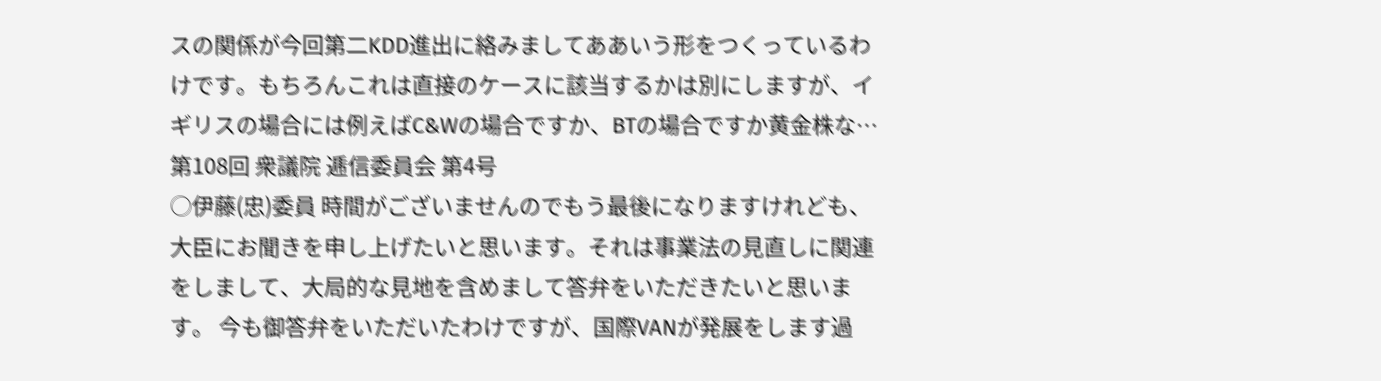スの関係が今回第二KDD進出に絡みましてああいう形をつくっているわけです。もちろんこれは直接のケースに該当するかは別にしますが、イギリスの場合には例えばC&Wの場合ですか、BTの場合ですか黄金株な…
第108回 衆議院 逓信委員会 第4号
○伊藤(忠)委員 時間がございませんのでもう最後になりますけれども、大臣にお聞きを申し上げたいと思います。それは事業法の見直しに関連をしまして、大局的な見地を含めまして答弁をいただきたいと思います。 今も御答弁をいただいたわけですが、国際VANが発展をします過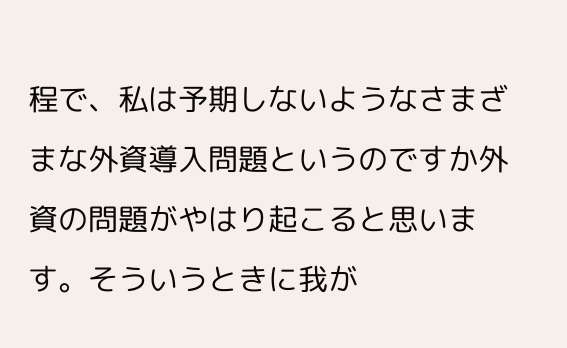程で、私は予期しないようなさまざまな外資導入問題というのですか外資の問題がやはり起こると思います。そういうときに我が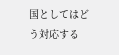国としてはどう対応する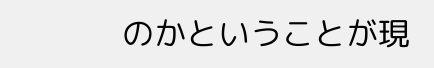のかということが現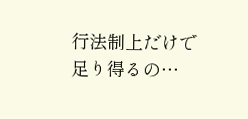行法制上だけで足り得るの…